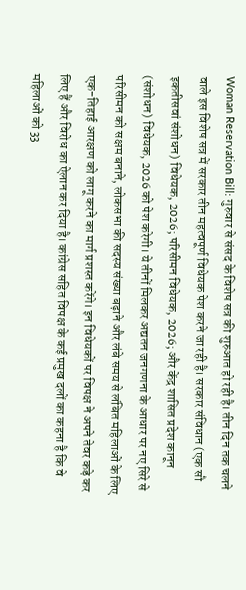Woman Reservation Bill: गुरुवार से संसद के विशेष सत्र की शुरुआत हो रही है। तीन दिन तक चलने वाले इस विशेष सत्र में सरकार तीन महत्वपूर्ण विधेयक पेश करने जा रही है। सरकार संविधान (एक सौ इकतीसवां संशोधन) विधेयक, 2026; परिसीमन विधेयक, 2026; और केंद्र शासित प्रदेश कानून (संशोधन) विधेयक, 2026 को पेश करेगी। ये तीनों मिलकर अद्यतन जनगणना के आधार पर नए सिरे से परिसीमन को सक्षम बनाने, लोकसभा की सदस्य संख्या बढ़ाने और लंबे समय से लंबित महिलाओं के लिए एक-तिहाई आरक्षण को लागू करने का मार्ग प्रशस्त करेंगे। इन विधेयकों पर विपक्ष ने अपने तेवर कड़े कर लिए हैं और विरोध का ऐलान कर दिया है। कांग्रेस सहित विपक्ष के कई प्रमुख दलों का कहना है कि वे महिलाओं को 33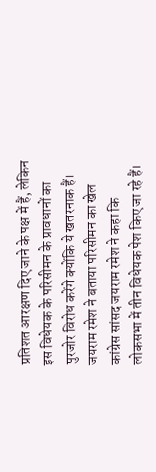प्रतिशत आरक्षण दिए जाने के पक्ष में हैं, लेकिन इस विधेयक के परिसीमन के प्रावधानों का पुरजोर विरोध करेंगे क्योंकि ये खतरनाक हैं।
जयराम रमेश ने बताया परिसीमन का खेल
कांग्रेस सांसद जयराम रमेश ने कहा कि लोकसभा में तीन विधेयक पेश किए जा रहे हैं।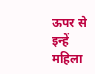ऊपर से इन्हें महिला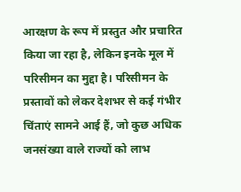आरक्षण के रूप में प्रस्तुत और प्रचारित किया जा रहा है, लेकिन इनके मूल में परिसीमन का मुद्दा है। परिसीमन के प्रस्तावों को लेकर देशभर से कई गंभीर चिंताएं सामने आई हैं, जो कुछ अधिक जनसंख्या वाले राज्यों को लाभ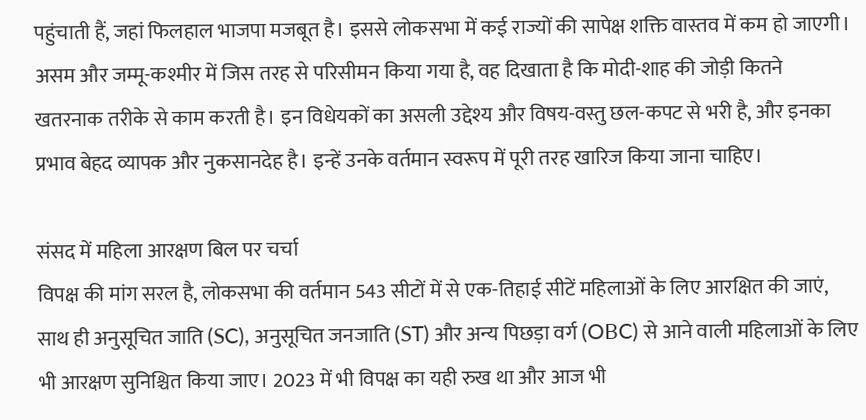पहुंचाती हैं, जहां फिलहाल भाजपा मजबूत है। इससे लोकसभा में कई राज्यों की सापेक्ष शक्ति वास्तव में कम हो जाएगी। असम और जम्मू-कश्मीर में जिस तरह से परिसीमन किया गया है, वह दिखाता है कि मोदी-शाह की जोड़ी कितने खतरनाक तरीके से काम करती है। इन विधेयकों का असली उद्देश्य और विषय-वस्तु छल-कपट से भरी है, और इनका प्रभाव बेहद व्यापक और नुकसानदेह है। इन्हें उनके वर्तमान स्वरूप में पूरी तरह खारिज किया जाना चाहिए।

संसद में महिला आरक्षण बिल पर चर्चा
विपक्ष की मांग सरल है, लोकसभा की वर्तमान 543 सीटों में से एक-तिहाई सीटें महिलाओं के लिए आरक्षित की जाएं, साथ ही अनुसूचित जाति (SC), अनुसूचित जनजाति (ST) और अन्य पिछड़ा वर्ग (OBC) से आने वाली महिलाओं के लिए भी आरक्षण सुनिश्चित किया जाए। 2023 में भी विपक्ष का यही रुख था और आज भी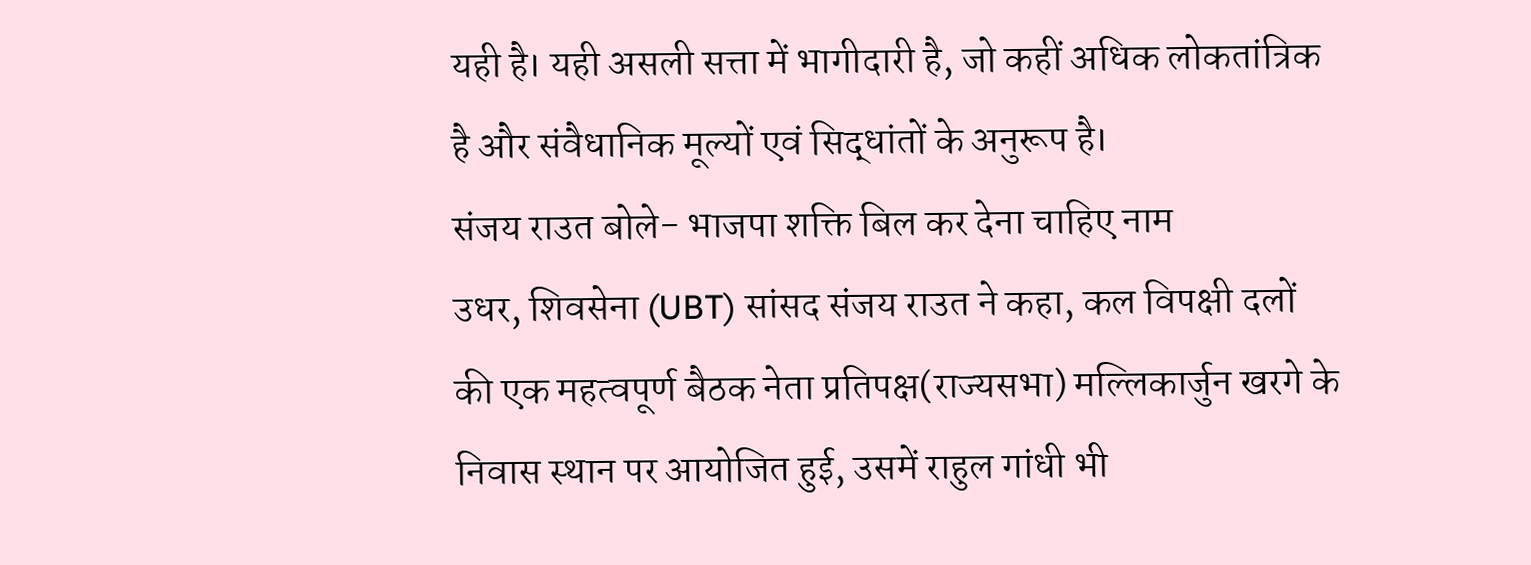यही है। यही असली सत्ता में भागीदारी है, जो कहीं अधिक लोकतांत्रिक है और संवैधानिक मूल्यों एवं सिद्धांतों के अनुरूप है।
संजय राउत बोले- भाजपा शक्ति बिल कर देना चाहिए नाम
उधर, शिवसेना (UBT) सांसद संजय राउत ने कहा, कल विपक्षी दलों की एक महत्वपूर्ण बैठक नेता प्रतिपक्ष(राज्यसभा) मल्लिकार्जुन खरगे के निवास स्थान पर आयोजित हुई, उसमें राहुल गांधी भी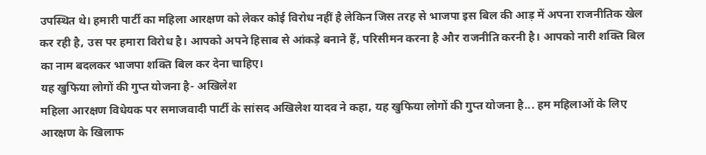उपस्थित थे। हमारी पार्टी का महिला आरक्षण को लेकर कोई विरोध नहीं है लेकिन जिस तरह से भाजपा इस बिल की आड़ में अपना राजनीतिक खेल कर रही है, उस पर हमारा विरोध है। आपको अपने हिसाब से आंकड़े बनाने हैं, परिसीमन करना है और राजनीति करनी है। आपको नारी शक्ति बिल का नाम बदलकर भाजपा शक्ति बिल कर देना चाहिए।
यह खुफिया लोगों की गुप्त योजना है- अखिलेश
महिला आरक्षण विधेयक पर समाजवादी पार्टी के सांसद अखिलेश यादव ने कहा, यह खुफिया लोगों की गुप्त योजना है... हम महिलाओं के लिए आरक्षण के खिलाफ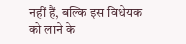नहीं हैं, बल्कि इस विधेयक को लाने के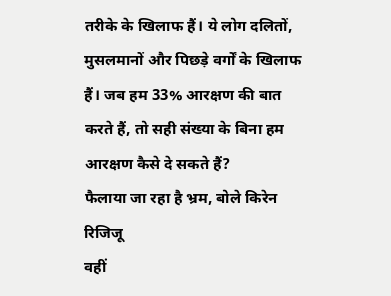तरीके के खिलाफ हैं। ये लोग दलितों, मुसलमानों और पिछड़े वर्गों के खिलाफ हैं। जब हम 33% आरक्षण की बात करते हैं, तो सही संख्या के बिना हम आरक्षण कैसे दे सकते हैं?
फैलाया जा रहा है भ्रम, बोले किरेन रिजिजू
वहीं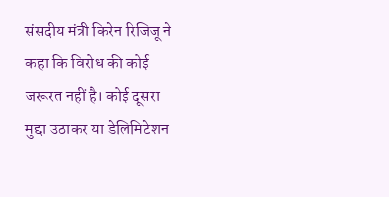संसदीय मंत्री किरेन रिजिजू ने कहा कि विरोध की कोई जरूरत नहीं है। कोई दूसरा मुद्दा उठाकर या डेलिमिटेशन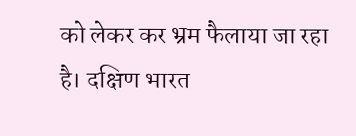को लेकर कर भ्रम फैलाया जा रहा है। दक्षिण भारत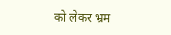को लेकर भ्रम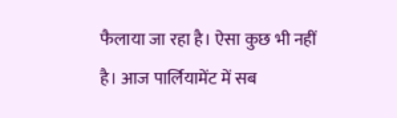फैलाया जा रहा है। ऐसा कुछ भी नहीं है। आज पार्लियामेंट में सब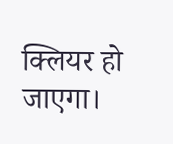क्लियर हो जाएगा।